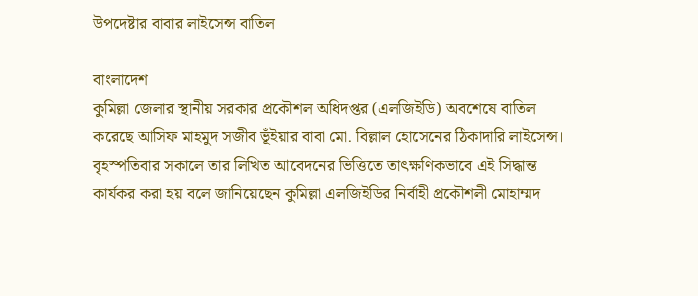উপদেষ্টার বাবার লাইসেন্স বাতিল

বাংলাদেশ
কুমিল্লা জেলার স্থানীয় সরকার প্রকৌশল অধিদপ্তর (এলজিইডি) অবশেষে বাতিল করেছে আসিফ মাহমুদ সজীব ভূঁইয়ার বাবা মো. বিল্লাল হোসেনের ঠিকাদারি লাইসেন্স। বৃহস্পতিবার সকালে তার লিখিত আবেদনের ভিত্তিতে তাৎক্ষণিকভাবে এই সিদ্ধান্ত কার্যকর করা হয় বলে জানিয়েছেন কুমিল্লা এলজিইডির নির্বাহী প্রকৌশলী মোহাম্মদ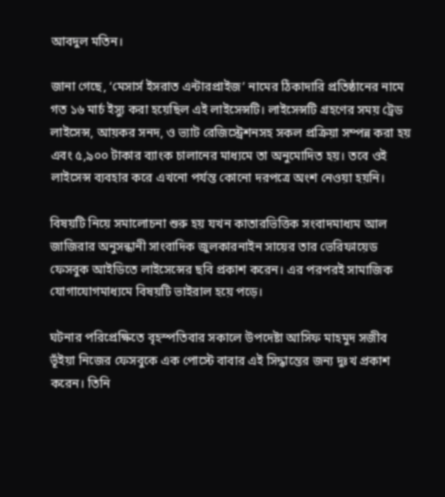আবদুল মতিন।

জানা গেছে, ‘মেসার্স ইসরাত এন্টারপ্রাইজ’ নামের ঠিকাদারি প্রতিষ্ঠানের নামে গত ১৬ মার্চ ইস্যু করা হয়েছিল এই লাইসেন্সটি। লাইসেন্সটি গ্রহণের সময় ট্রেড লাইসেন্স, আয়কর সনদ, ও ভ্যাট রেজিস্ট্রেশনসহ সকল প্রক্রিয়া সম্পন্ন করা হয় এবং ৫,৯০০ টাকার ব্যাংক চালানের মাধ্যমে তা অনুমোদিত হয়। তবে ওই লাইসেন্স ব্যবহার করে এখনো পর্যন্ত কোনো দরপত্রে অংশ নেওয়া হয়নি।

বিষয়টি নিয়ে সমালোচনা শুরু হয় যখন কাতারভিত্তিক সংবাদমাধ্যম আল জাজিরার অনুসন্ধানী সাংবাদিক জুলকারনাইন সায়ের তার ভেরিফায়েড ফেসবুক আইডিতে লাইসেন্সের ছবি প্রকাশ করেন। এর পরপরই সামাজিক যোগাযোগমাধ্যমে বিষয়টি ভাইরাল হয়ে পড়ে।

ঘটনার পরিপ্রেক্ষিতে বৃহস্পতিবার সকালে উপদেষ্টা আসিফ মাহমুদ সজীব ভূঁইয়া নিজের ফেসবুকে এক পোস্টে বাবার এই সিদ্ধান্তের জন্য দুঃখ প্রকাশ করেন। তিনি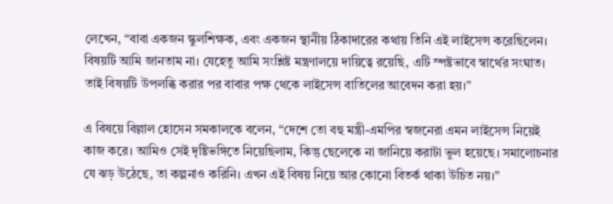লেখেন, “বাবা একজন স্কুলশিক্ষক, এবং একজন স্থানীয় ঠিকাদারের কথায় তিনি এই লাইসেন্স করেছিলেন। বিষয়টি আমি জানতাম না। যেহেতু আমি সংশ্লিষ্ট মন্ত্রণালয়ে দায়িত্বে রয়েছি, এটি স্পষ্টভাবে স্বার্থের সংঘাত। তাই বিষয়টি উপলব্ধি করার পর বাবার পক্ষ থেকে লাইসেন্স বাতিলের আবেদন করা হয়।”

এ বিষয়ে বিল্লাল হোসেন সমকালকে বলেন, “দেশে তো বহু মন্ত্রী-এমপির স্বজনেরা এমন লাইসেন্স নিয়েই কাজ করে। আমিও সেই দৃষ্টিভঙ্গিতে নিয়েছিলাম, কিন্তু ছেলেকে না জানিয়ে করাটা ভুল হয়েছে। সমালোচনার যে ঝড় উঠেছে, তা কল্পনাও করিনি। এখন এই বিষয় নিয়ে আর কোনো বিতর্ক থাকা উচিত নয়।”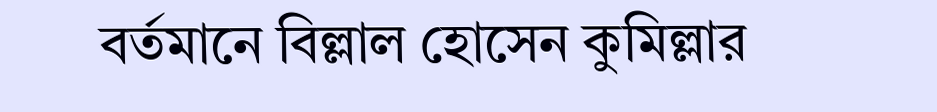বর্তমানে বিল্লাল হোসেন কুমিল্লার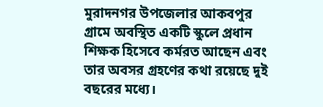মুরাদনগর উপজেলার আকবপুর গ্রামে অবস্থিত একটি স্কুলে প্রধান শিক্ষক হিসেবে কর্মরত আছেন এবং তার অবসর গ্রহণের কথা রয়েছে দুই বছরের মধ্যে।